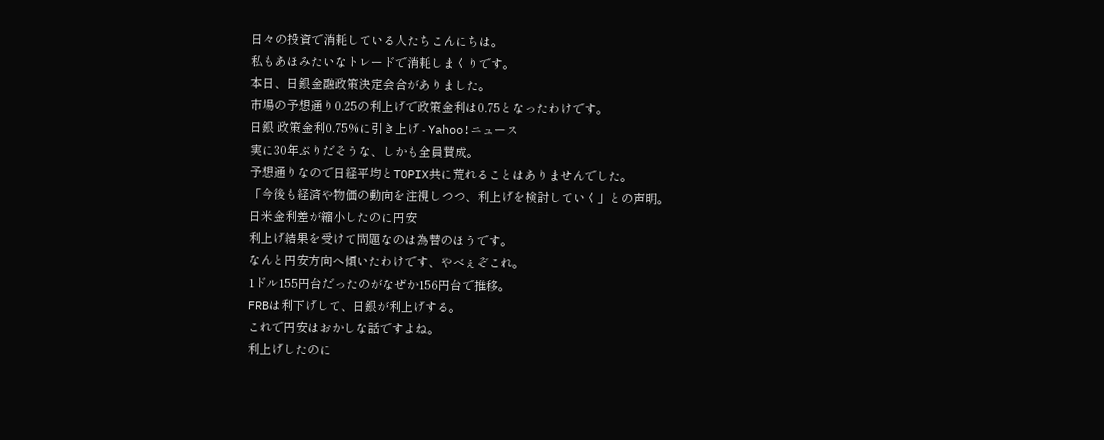日々の投資で消耗している人たちこんにちは。
私もあほみたいなトレードで消耗しまくりです。
本日、日銀金融政策決定会合がありました。
市場の予想通り0.25の利上げで政策金利は0.75となったわけです。
日銀 政策金利0.75%に引き上げ - Yahoo!ニュース
実に30年ぶりだそうな、しかも全員賛成。
予想通りなので日経平均とTOPIX共に荒れることはありませんでした。
「今後も経済や物価の動向を注視しつつ、利上げを検討していく」との声明。
日米金利差が縮小したのに円安
利上げ結果を受けて問題なのは為替のほうです。
なんと円安方向へ傾いたわけです、やべぇぞこれ。
1ドル155円台だったのがなぜか156円台で推移。
FRBは利下げして、日銀が利上げする。
これで円安はおかしな話ですよね。
利上げしたのに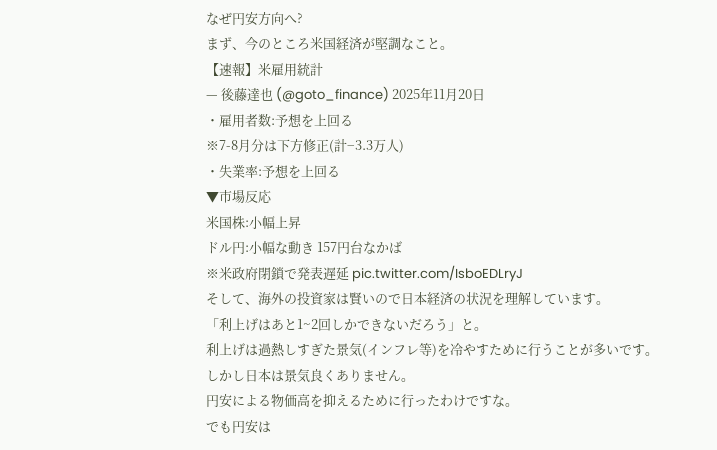なぜ円安方向へ?
まず、今のところ米国経済が堅調なこと。
【速報】米雇用統計
— 後藤達也 (@goto_finance) 2025年11月20日
・雇用者数:予想を上回る
※7-8月分は下方修正(計−3.3万人)
・失業率:予想を上回る
▼市場反応
米国株:小幅上昇
ドル円:小幅な動き 157円台なかば
※米政府閉鎖で発表遅延 pic.twitter.com/IsboEDLryJ
そして、海外の投資家は賢いので日本経済の状況を理解しています。
「利上げはあと1~2回しかできないだろう」と。
利上げは過熱しすぎた景気(インフレ等)を冷やすために行うことが多いです。
しかし日本は景気良くありません。
円安による物価高を抑えるために行ったわけですな。
でも円安は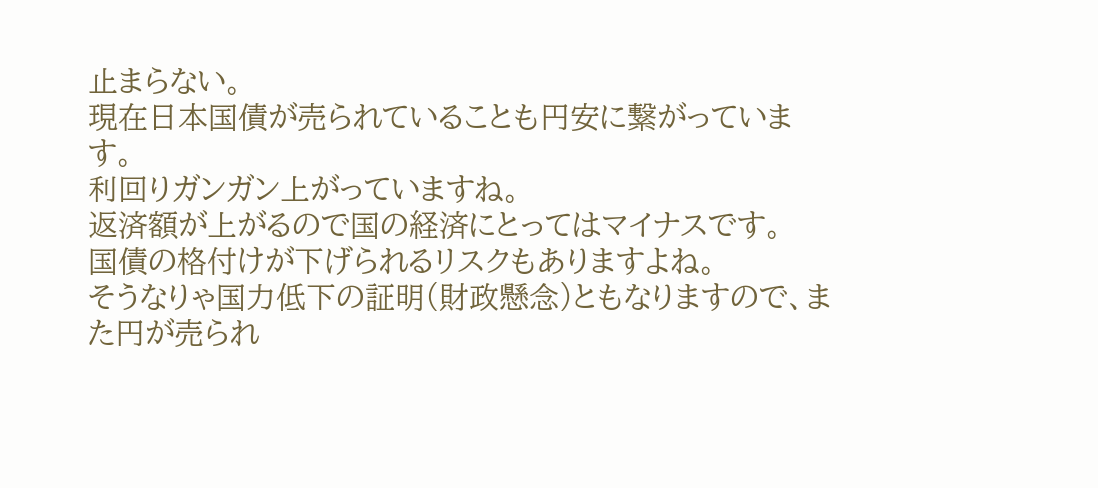止まらない。
現在日本国債が売られていることも円安に繋がっています。
利回りガンガン上がっていますね。
返済額が上がるので国の経済にとってはマイナスです。
国債の格付けが下げられるリスクもありますよね。
そうなりゃ国力低下の証明(財政懸念)ともなりますので、また円が売られ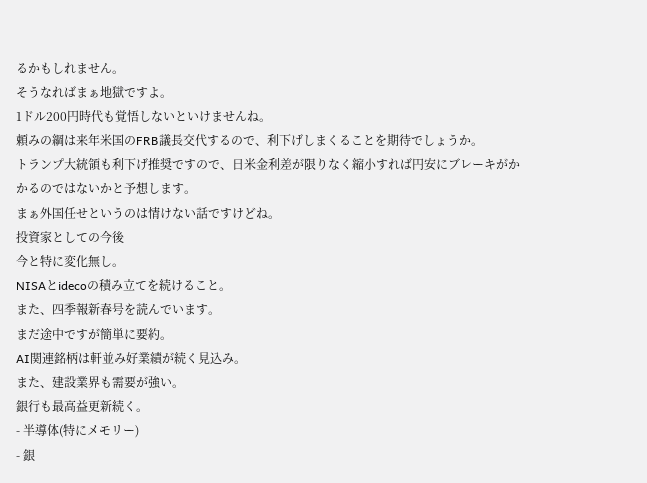るかもしれません。
そうなればまぁ地獄ですよ。
1ドル200円時代も覚悟しないといけませんね。
頼みの綱は来年米国のFRB議長交代するので、利下げしまくることを期待でしょうか。
トランプ大統領も利下げ推奨ですので、日米金利差が限りなく縮小すれば円安にブレーキがかかるのではないかと予想します。
まぁ外国任せというのは情けない話ですけどね。
投資家としての今後
今と特に変化無し。
NISAとidecoの積み立てを続けること。
また、四季報新春号を読んでいます。
まだ途中ですが簡単に要約。
AI関連銘柄は軒並み好業績が続く見込み。
また、建設業界も需要が強い。
銀行も最高益更新続く。
- 半導体(特にメモリー)
- 銀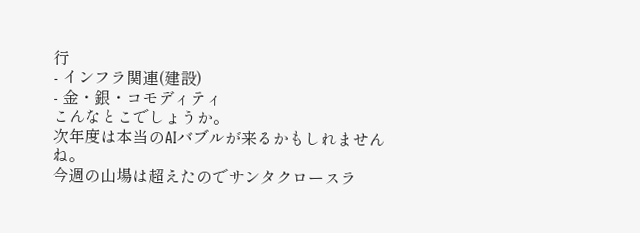行
- インフラ関連(建設)
- 金・銀・コモディティ
こんなとこでしょうか。
次年度は本当のAIバブルが来るかもしれませんね。
今週の山場は超えたのでサンタクロースラ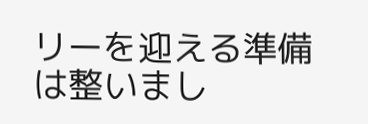リーを迎える準備は整いまし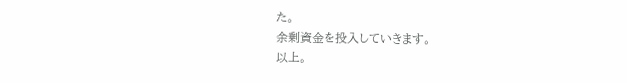た。
余剰資金を投入していきます。
以上。